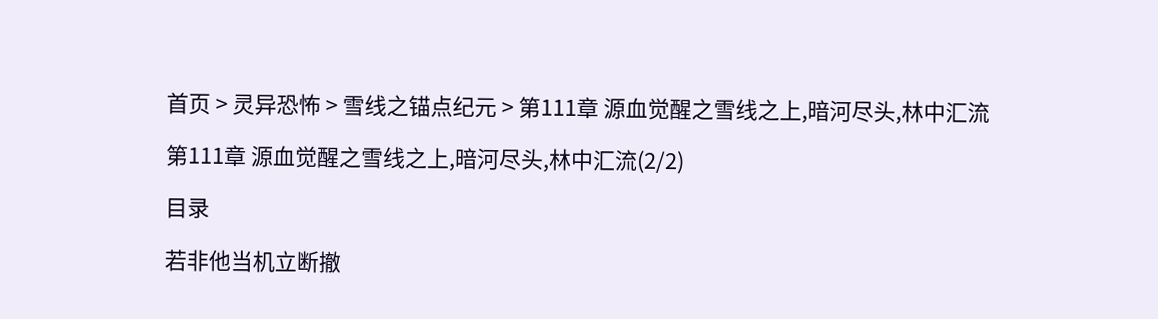首页 > 灵异恐怖 > 雪线之锚点纪元 > 第111章 源血觉醒之雪线之上,暗河尽头,林中汇流

第111章 源血觉醒之雪线之上,暗河尽头,林中汇流(2/2)

目录

若非他当机立断撤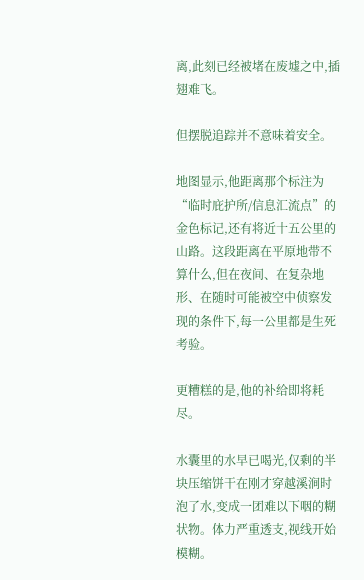离,此刻已经被堵在废墟之中,插翅难飞。

但摆脱追踪并不意味着安全。

地图显示,他距离那个标注为“临时庇护所/信息汇流点”的金色标记,还有将近十五公里的山路。这段距离在平原地带不算什么,但在夜间、在复杂地形、在随时可能被空中侦察发现的条件下,每一公里都是生死考验。

更糟糕的是,他的补给即将耗尽。

水囊里的水早已喝光,仅剩的半块压缩饼干在刚才穿越溪涧时泡了水,变成一团难以下咽的糊状物。体力严重透支,视线开始模糊。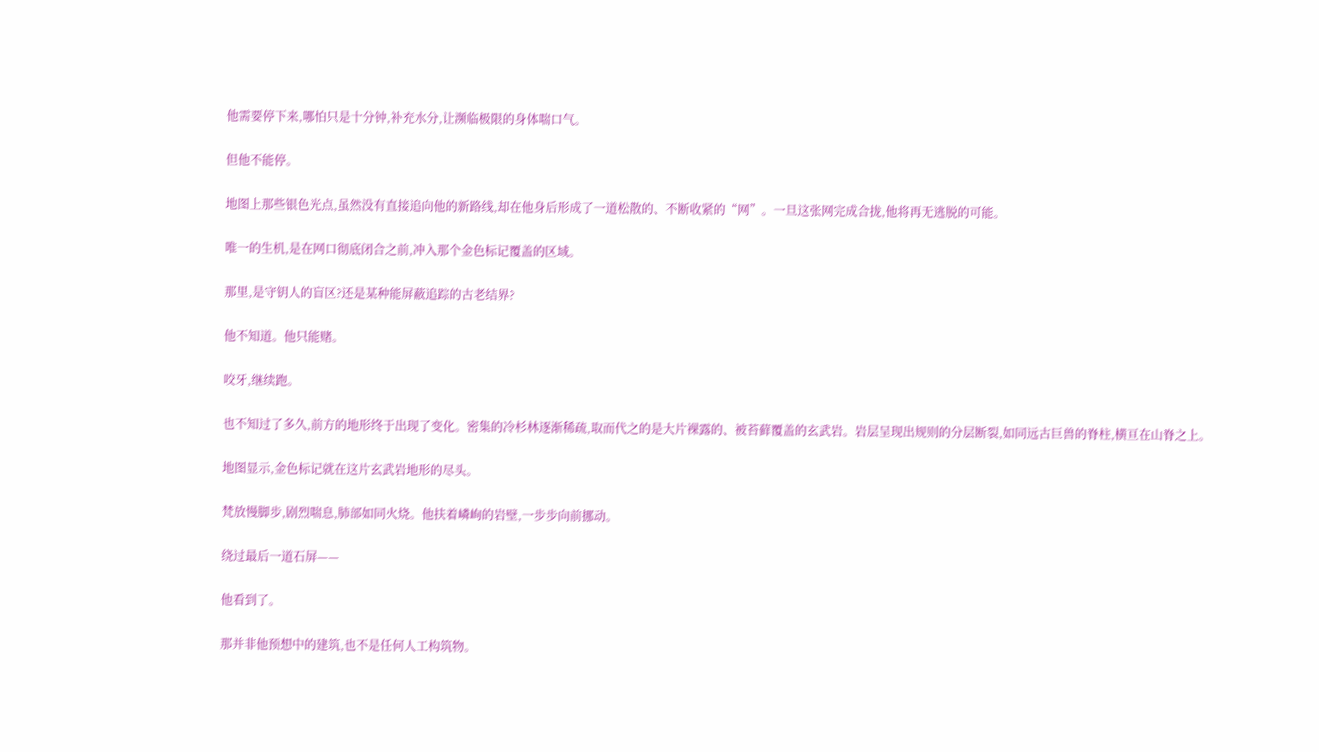他需要停下来,哪怕只是十分钟,补充水分,让濒临极限的身体喘口气。

但他不能停。

地图上那些银色光点,虽然没有直接追向他的新路线,却在他身后形成了一道松散的、不断收紧的“网”。一旦这张网完成合拢,他将再无逃脱的可能。

唯一的生机,是在网口彻底闭合之前,冲入那个金色标记覆盖的区域。

那里,是守钥人的盲区?还是某种能屏蔽追踪的古老结界?

他不知道。他只能赌。

咬牙,继续跑。

也不知过了多久,前方的地形终于出现了变化。密集的冷杉林逐渐稀疏,取而代之的是大片裸露的、被苔藓覆盖的玄武岩。岩层呈现出规则的分层断裂,如同远古巨兽的脊柱,横亘在山脊之上。

地图显示,金色标记就在这片玄武岩地形的尽头。

梵放慢脚步,剧烈喘息,肺部如同火烧。他扶着嶙峋的岩壁,一步步向前挪动。

绕过最后一道石屏——

他看到了。

那并非他预想中的建筑,也不是任何人工构筑物。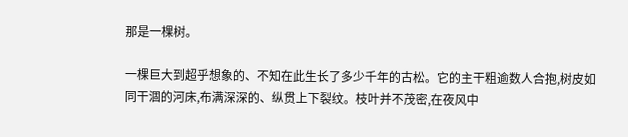那是一棵树。

一棵巨大到超乎想象的、不知在此生长了多少千年的古松。它的主干粗逾数人合抱,树皮如同干涸的河床,布满深深的、纵贯上下裂纹。枝叶并不茂密,在夜风中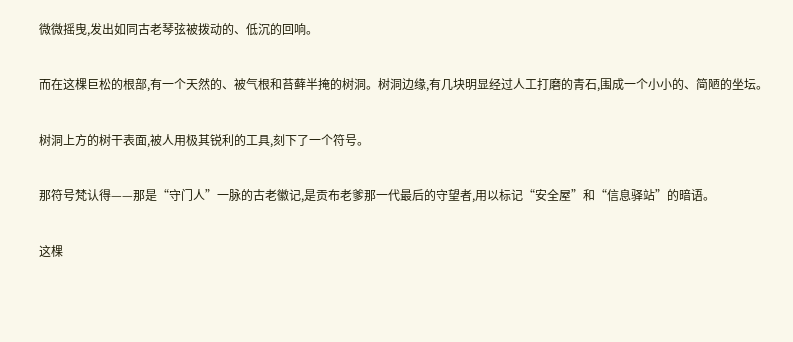微微摇曳,发出如同古老琴弦被拨动的、低沉的回响。

而在这棵巨松的根部,有一个天然的、被气根和苔藓半掩的树洞。树洞边缘,有几块明显经过人工打磨的青石,围成一个小小的、简陋的坐坛。

树洞上方的树干表面,被人用极其锐利的工具,刻下了一个符号。

那符号梵认得——那是“守门人”一脉的古老徽记,是贡布老爹那一代最后的守望者,用以标记“安全屋”和“信息驿站”的暗语。

这棵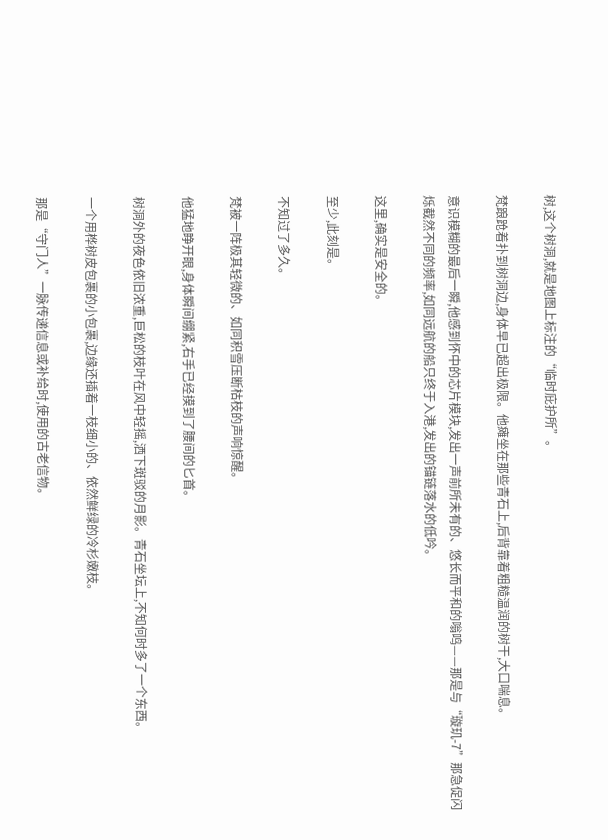树,这个树洞,就是地图上标注的“临时庇护所”。

梵踉跄着扑到树洞边,身体早已超出极限。他瘫坐在那些青石上,后背靠着粗糙温润的树干,大口喘息。

意识模糊的最后一瞬,他感到怀中的芯片模块,发出一声前所未有的、悠长而平和的嗡鸣——那是与“璇玑-7”那急促闪烁截然不同的频率,如同远航的船只终于入港,发出的锚链落水的低吟。

这里,确实是安全的。

至少,此刻是。

不知过了多久。

梵被一阵极其轻微的、如同积雪压断枯枝的声响惊醒。

他猛地睁开眼,身体瞬间绷紧,右手已经摸到了腰间的匕首。

树洞外的夜色依旧浓重,巨松的枝叶在风中轻摇,洒下斑驳的月影。青石坐坛上,不知何时多了一个东西。

一个用桦树皮包裹的小包裹,边缘还插着一枝细小的、依然鲜绿的冷杉嫩枝。

那是“守门人”一脉传递信息或补给时,使用的古老信物。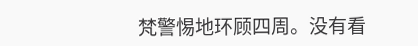梵警惕地环顾四周。没有看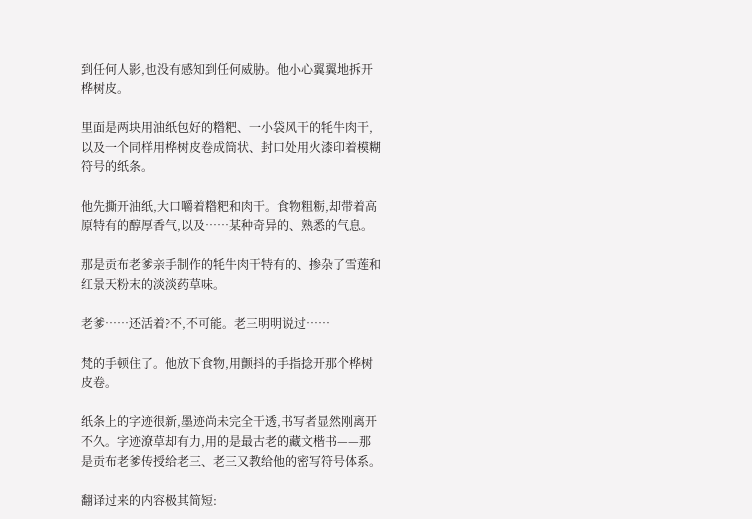到任何人影,也没有感知到任何威胁。他小心翼翼地拆开桦树皮。

里面是两块用油纸包好的糌粑、一小袋风干的牦牛肉干,以及一个同样用桦树皮卷成筒状、封口处用火漆印着模糊符号的纸条。

他先撕开油纸,大口嚼着糌粑和肉干。食物粗粝,却带着高原特有的醇厚香气,以及……某种奇异的、熟悉的气息。

那是贡布老爹亲手制作的牦牛肉干特有的、掺杂了雪莲和红景天粉末的淡淡药草味。

老爹……还活着?不,不可能。老三明明说过……

梵的手顿住了。他放下食物,用颤抖的手指捻开那个桦树皮卷。

纸条上的字迹很新,墨迹尚未完全干透,书写者显然刚离开不久。字迹潦草却有力,用的是最古老的藏文楷书——那是贡布老爹传授给老三、老三又教给他的密写符号体系。

翻译过来的内容极其简短: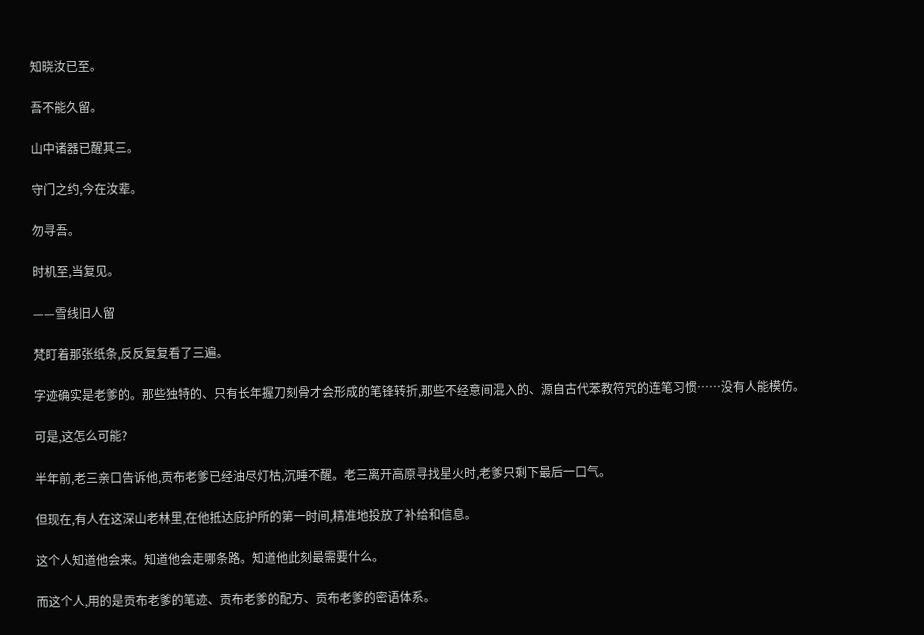知晓汝已至。

吾不能久留。

山中诸器已醒其三。

守门之约,今在汝辈。

勿寻吾。

时机至,当复见。

——雪线旧人留

梵盯着那张纸条,反反复复看了三遍。

字迹确实是老爹的。那些独特的、只有长年握刀刻骨才会形成的笔锋转折,那些不经意间混入的、源自古代苯教符咒的连笔习惯……没有人能模仿。

可是,这怎么可能?

半年前,老三亲口告诉他,贡布老爹已经油尽灯枯,沉睡不醒。老三离开高原寻找星火时,老爹只剩下最后一口气。

但现在,有人在这深山老林里,在他抵达庇护所的第一时间,精准地投放了补给和信息。

这个人知道他会来。知道他会走哪条路。知道他此刻最需要什么。

而这个人,用的是贡布老爹的笔迹、贡布老爹的配方、贡布老爹的密语体系。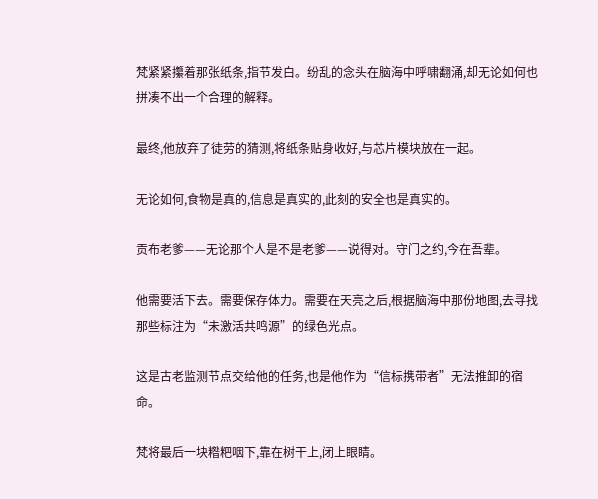梵紧紧攥着那张纸条,指节发白。纷乱的念头在脑海中呼啸翻涌,却无论如何也拼凑不出一个合理的解释。

最终,他放弃了徒劳的猜测,将纸条贴身收好,与芯片模块放在一起。

无论如何,食物是真的,信息是真实的,此刻的安全也是真实的。

贡布老爹——无论那个人是不是老爹——说得对。守门之约,今在吾辈。

他需要活下去。需要保存体力。需要在天亮之后,根据脑海中那份地图,去寻找那些标注为“未激活共鸣源”的绿色光点。

这是古老监测节点交给他的任务,也是他作为“信标携带者”无法推卸的宿命。

梵将最后一块糌粑咽下,靠在树干上,闭上眼睛。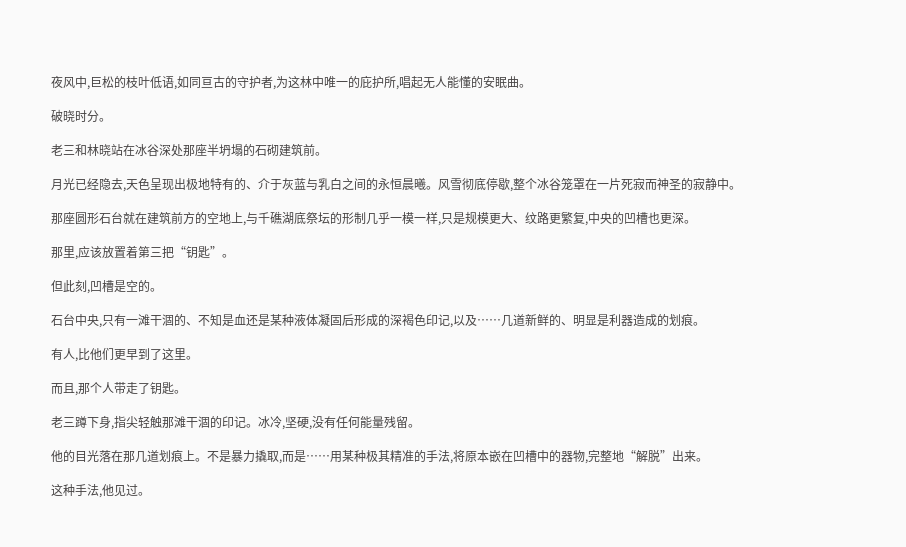夜风中,巨松的枝叶低语,如同亘古的守护者,为这林中唯一的庇护所,唱起无人能懂的安眠曲。

破晓时分。

老三和林晓站在冰谷深处那座半坍塌的石砌建筑前。

月光已经隐去,天色呈现出极地特有的、介于灰蓝与乳白之间的永恒晨曦。风雪彻底停歇,整个冰谷笼罩在一片死寂而神圣的寂静中。

那座圆形石台就在建筑前方的空地上,与千礁湖底祭坛的形制几乎一模一样,只是规模更大、纹路更繁复,中央的凹槽也更深。

那里,应该放置着第三把“钥匙”。

但此刻,凹槽是空的。

石台中央,只有一滩干涸的、不知是血还是某种液体凝固后形成的深褐色印记,以及……几道新鲜的、明显是利器造成的划痕。

有人,比他们更早到了这里。

而且,那个人带走了钥匙。

老三蹲下身,指尖轻触那滩干涸的印记。冰冷,坚硬,没有任何能量残留。

他的目光落在那几道划痕上。不是暴力撬取,而是……用某种极其精准的手法,将原本嵌在凹槽中的器物,完整地“解脱”出来。

这种手法,他见过。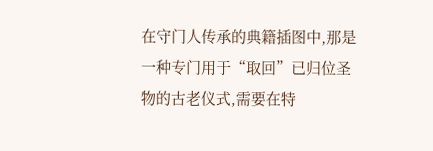在守门人传承的典籍插图中,那是一种专门用于“取回”已归位圣物的古老仪式,需要在特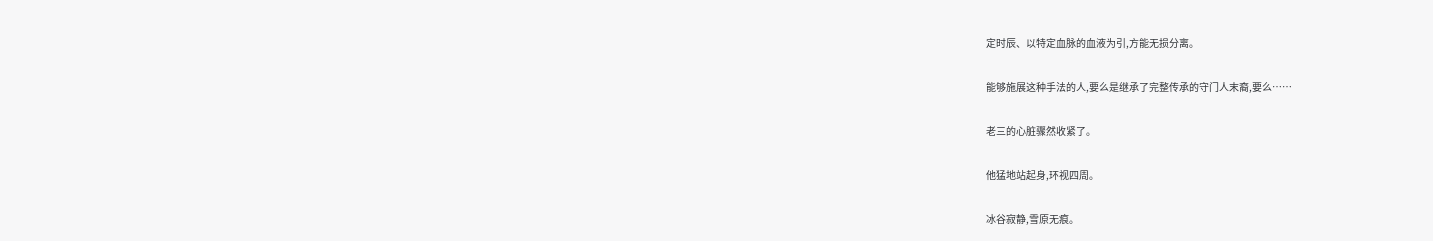定时辰、以特定血脉的血液为引,方能无损分离。

能够施展这种手法的人,要么是继承了完整传承的守门人末裔,要么……

老三的心脏骤然收紧了。

他猛地站起身,环视四周。

冰谷寂静,雪原无痕。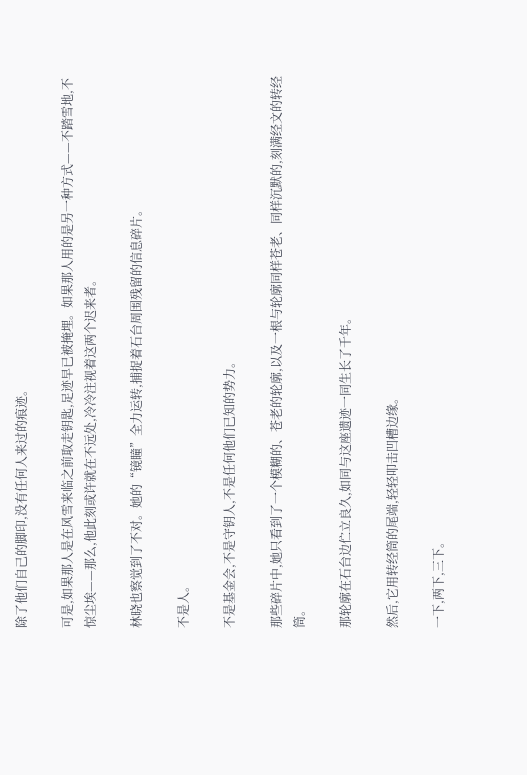除了他们自己的脚印,没有任何人来过的痕迹。

可是,如果那人是在风雪来临之前取走钥匙,足迹早已被掩埋。如果那人用的是另一种方式——不踏雪地,不惊尘埃——那么,他此刻或许就在不远处,冷冷注视着这两个迟来者。

林晓也察觉到了不对。她的“镜瞳”全力运转,捕捉着石台周围残留的信息碎片。

不是人。

不是基金会,不是守钥人,不是任何他们已知的势力。

那些碎片中,她只看到了一个模糊的、苍老的轮廓,以及一根与轮廓同样苍老、同样沉默的,刻满经文的转经筒。

那轮廓在石台边伫立良久,如同与这座遗迹一同生长了千年。

然后,它用转经筒的尾端,轻轻叩击凹槽边缘。

一下,两下,三下。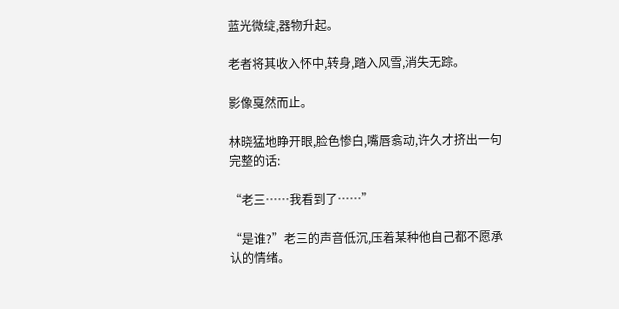蓝光微绽,器物升起。

老者将其收入怀中,转身,踏入风雪,消失无踪。

影像戛然而止。

林晓猛地睁开眼,脸色惨白,嘴唇翕动,许久才挤出一句完整的话:

“老三……我看到了……”

“是谁?”老三的声音低沉,压着某种他自己都不愿承认的情绪。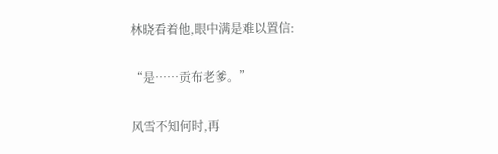林晓看着他,眼中满是难以置信:

“是……贡布老爹。”

风雪不知何时,再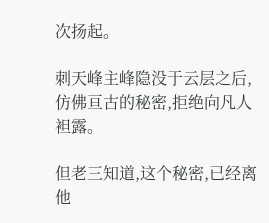次扬起。

刺天峰主峰隐没于云层之后,仿佛亘古的秘密,拒绝向凡人袒露。

但老三知道,这个秘密,已经离他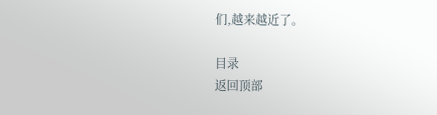们,越来越近了。

目录
返回顶部